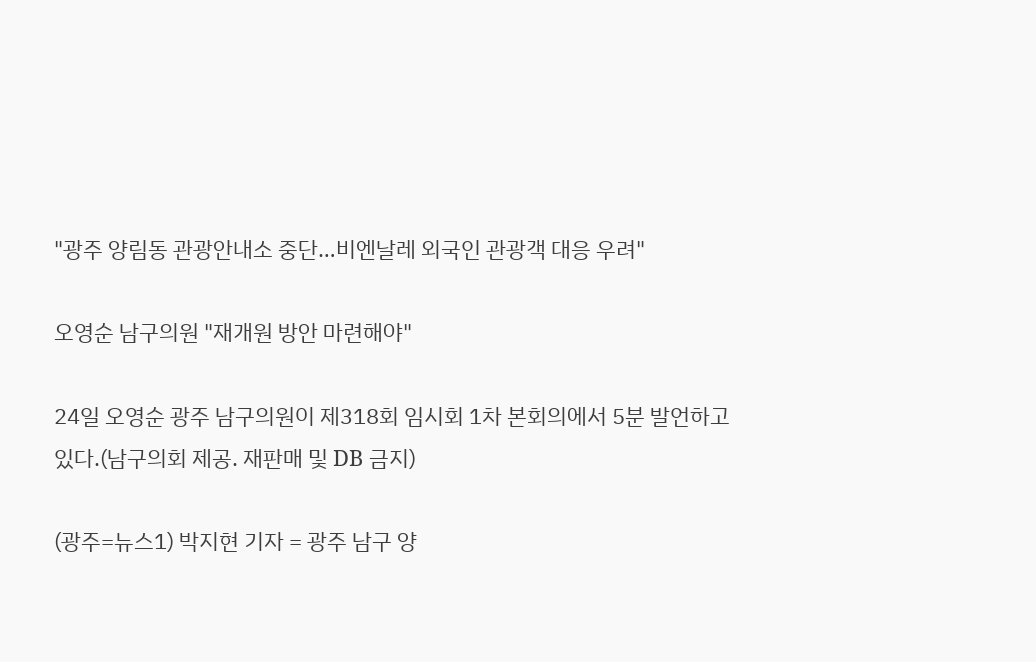"광주 양림동 관광안내소 중단…비엔날레 외국인 관광객 대응 우려"

오영순 남구의원 "재개원 방안 마련해야"

24일 오영순 광주 남구의원이 제318회 임시회 1차 본회의에서 5분 발언하고 있다.(남구의회 제공. 재판매 및 DB 금지)

(광주=뉴스1) 박지현 기자 = 광주 남구 양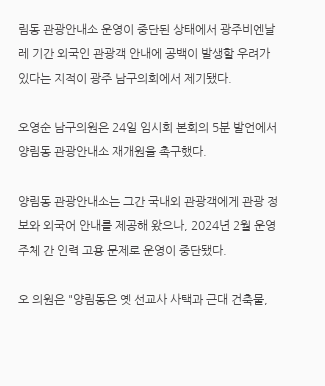림동 관광안내소 운영이 중단된 상태에서 광주비엔날레 기간 외국인 관광객 안내에 공백이 발생할 우려가 있다는 지적이 광주 남구의회에서 제기됐다.

오영순 남구의원은 24일 임시회 본회의 5분 발언에서 양림동 관광안내소 재개원을 촉구했다.

양림동 관광안내소는 그간 국내외 관광객에게 관광 정보와 외국어 안내를 제공해 왔으나, 2024년 2월 운영 주체 간 인력 고용 문제로 운영이 중단됐다.

오 의원은 "양림동은 옛 선교사 사택과 근대 건축물,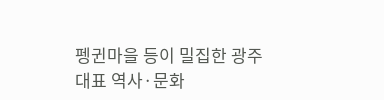펭귄마을 등이 밀집한 광주 대표 역사·문화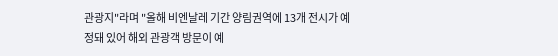관광지"라며 "올해 비엔날레 기간 양림권역에 13개 전시가 예정돼 있어 해외 관광객 방문이 예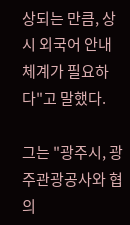상되는 만큼, 상시 외국어 안내 체계가 필요하다"고 말했다.

그는 "광주시, 광주관광공사와 협의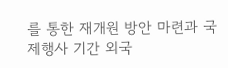를 통한 재개원 방안 마련과 국제행사 기간 외국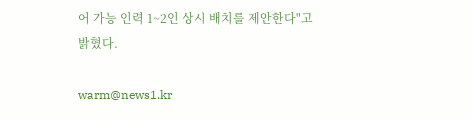어 가능 인력 1~2인 상시 배치를 제안한다"고 밝혔다.

warm@news1.kr